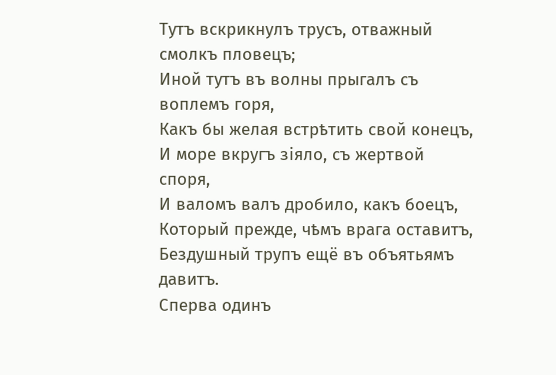Тутъ вскрикнулъ трусъ, отважный смолкъ пловецъ;
Иной тутъ въ волны прыгалъ съ воплемъ горя,
Какъ бы желая встрѣтить свой конецъ,
И море вкругъ зіяло, съ жертвой споря,
И валомъ валъ дробило, какъ боецъ,
Который прежде, чѣмъ врага оставитъ,
Бездушный трупъ ещё въ объятьямъ давитъ.
Сперва одинъ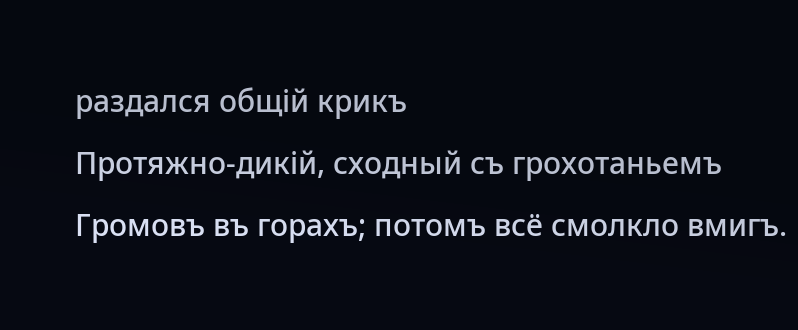раздался общій крикъ
Протяжно-дикій, сходный съ грохотаньемъ
Громовъ въ горахъ; потомъ всё смолкло вмигъ.